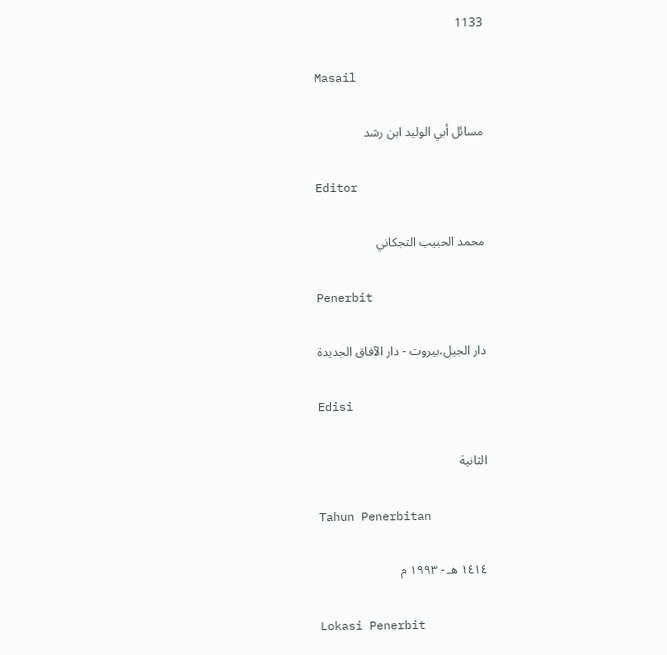1133

Masail

مسائل أبي الوليد ابن رشد

Editor

محمد الحبيب التجكاني

Penerbit

دار الجيل،بيروت - دار الآفاق الجديدة

Edisi

الثانية

Tahun Penerbitan

١٤١٤ هـ - ١٩٩٣ م

Lokasi Penerbit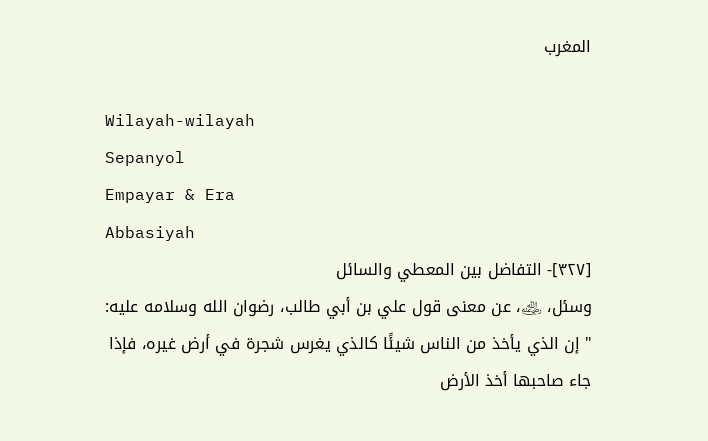المغرب

Wilayah-wilayah
Sepanyol
Empayar & Era
Abbasiyah
[٣٢٧]- التفاضل بين المعطي والسائل
وسئل، ﵁، عن معنى قول علي بن أبي طالب، رضوان الله وسلامه عليه: " إن الذي يأخذ من الناس شيئًا كالذي يغرس شجرة في أرض غيره، فإذا جاء صاحبها أخذ الأرض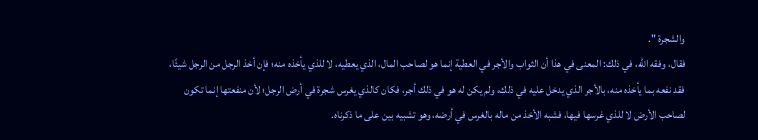والشجرة ".
فقال، وفقه الله، في ذلك: المعنى في هذا أن الثواب والأجر في العطية إنما هو لصاحب المال، الذي يعطيه، لا للذي يأخذه منه؛ فإن أخذ الرجل من الرجل شيئًا، فقد نفعه بما يأخذه منه، بالأجر الذي يدخل عليه في ذلك، ولم يكن له هو في ذلك أجر، فكان كالذي يغرس شجرة في أرض الرجل؛ لأن منفعتها إنما تكون لصاحب الأرض لا للذي غرسها فيها، فشبه الأخذ من ماله بالغرس في أرضه، وهو تشبيه بين على ما ذكرناه.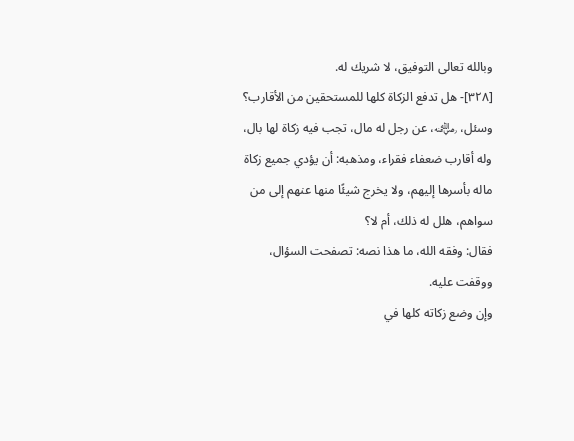وبالله تعالى التوفيق، لا شريك له.
[٣٢٨]- هل تدفع الزكاة كلها للمستحقين من الأقارب؟
وسئل، ﵁، عن رجل له مال، تجب فيه زكاة لها بال، وله أقارب ضعفاء فقراء، ومذهبه: أن يؤدي جميع زكاة ماله بأسرها إليهم، ولا يخرج شيئًا منها عنهم إلى من سواهم، هلل له ذلك، أم لا؟
فقال: وفقه الله، ما هذا نصه: تصفحت السؤال، ووقفت عليه.
وإن وضع زكاته كلها في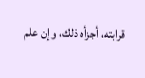قرابته، أجزأه ذلك، وإن علم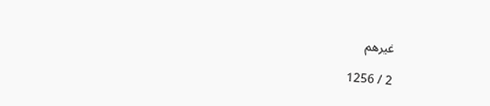غيرهم

2 / 1256